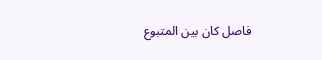فاصل كان بين المتبوع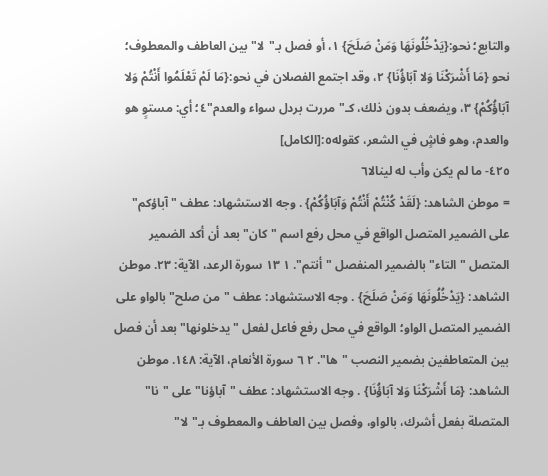والتابع؛ نحو:{يَدْخُلُونَهَا وَمَنْ صَلَحَ} ١، أو فصل بـ"لا" بين العاطف والمعطوف؛ نحو {مَا أَشْرَكْنَا وَلا آبَاؤُنَا} ٢، وقد اجتمع الفصلان في نحو:{مَا لَمْ تَعْلَمُوا أَنْتُمْ وَلا آبَاؤُكُمْ} ٣، ويضعف بدون ذلك، كـ"مررت بردل سواء والعدم"٤؛ أي: مستوٍ هو والعدم، وهو فاشٍ في الشعر، كقوله٥:[الكامل]
٤٢٥- ما لم يكن وأب له لينالا٦
= موطن الشاهد: {لَقَدْ كُنْتُمْ أَنْتُمْ وَآبَاؤُكُمْ} . وجه الاستشهاد: عطف "آباؤكم" على الضمير المتصل الواقع في محل رفع اسم "كان" بعد أن أكد الضمير المتصل "التاء" بالضمير المنفصل "أنتم". ١ ١٣ سورة الرعد، الآية: ٢٣. موطن الشاهد: {يَدْخُلُونَهَا وَمَنْ صَلَحَ} . وجه الاستشهاد: عطف "من صلح" بالواو على الضمير المتصل الواو؛ الواقع في محل رفع فاعل لفعل "يدخلونها" بعد أن فصل بين المتعاطفين بضمير النصب "ها". ٢ ٦ سورة الأنعام، الآية: ١٤٨. موطن الشاهد: {مَا أَشْرَكْنَا وَلا آبَاؤُنَا} . وجه الاستشهاد: عطف "آباؤنا" على "نا" المتصلة بفعل أشرك، بالواو، وفصل بين العاطف والمعطوف بـ"لا"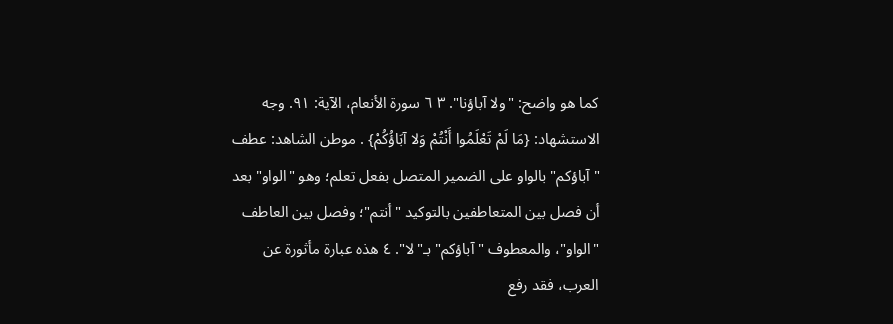كما هو واضح: "ولا آباؤنا". ٣ ٦ سورة الأنعام، الآية: ٩١. وجه الاستشهاد: {مَا لَمْ تَعْلَمُوا أَنْتُمْ وَلا آبَاؤُكُمْ} . موطن الشاهد: عطف "آباؤكم" بالواو على الضمير المتصل بفعل تعلم؛ وهو "الواو" بعد أن فصل بين المتعاطفين بالتوكيد "أنتم"؛ وفصل بين العاطف "الواو"، والمعطوف "آباؤكم" بـ"لا". ٤ هذه عبارة مأثورة عن العرب، فقد رفع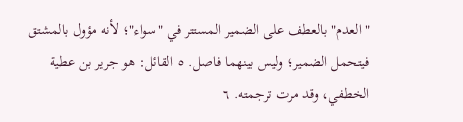"العدم" بالعطف على الضمير المستتر في "سواء"؛ لأنه مؤول بالمشتق فيتحمل الضمير؛ وليس بينهما فاصل. ٥ القائل: هو جرير بن عطية الخطفي، وقد مرت ترجمته. ٦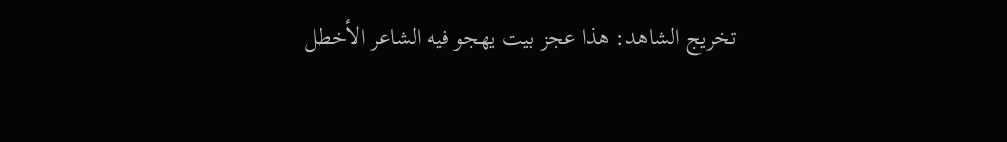تخريج الشاهد: هذا عجز بيت يهجو فيه الشاعر الأخطل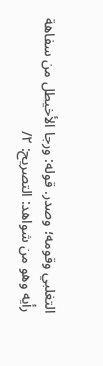التغلبي وقومه؛ وصدر. قوله: ورجا الأخيطل من سفاهة رأيه وهو من شواهد: التصريح: ٢/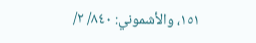١٥١، والأشموني: ٨٤٠/ ٢/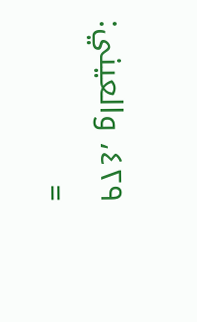٤٢٩، والعيني: =